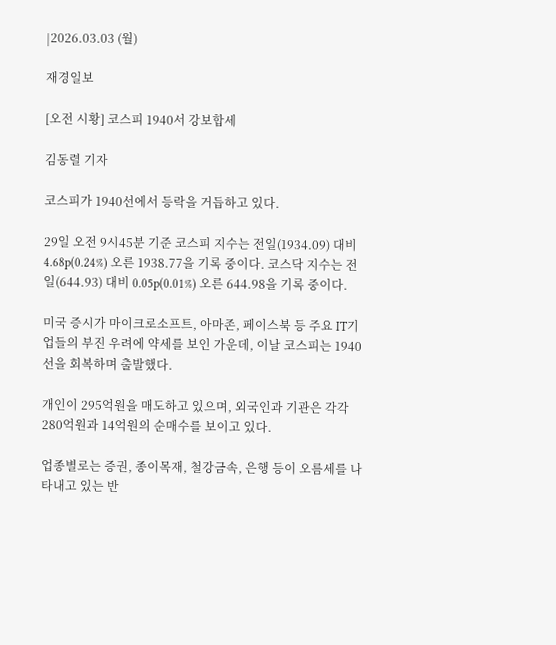|2026.03.03 (월)

재경일보

[오전 시황] 코스피 1940서 강보합세

김동렬 기자

코스피가 1940선에서 등락을 거듭하고 있다.

29일 오전 9시45분 기준 코스피 지수는 전일(1934.09) 대비 4.68p(0.24%) 오른 1938.77을 기록 중이다. 코스닥 지수는 전일(644.93) 대비 0.05p(0.01%) 오른 644.98을 기록 중이다.

미국 증시가 마이크로소프트, 아마존, 페이스북 등 주요 IT기업들의 부진 우려에 약세를 보인 가운데, 이날 코스피는 1940선을 회복하며 출발했다.

개인이 295억원을 매도하고 있으며, 외국인과 기관은 각각 280억원과 14억원의 순매수를 보이고 있다.

업종별로는 증권, 종이목재, 철강금속, 은행 등이 오름세를 나타내고 있는 반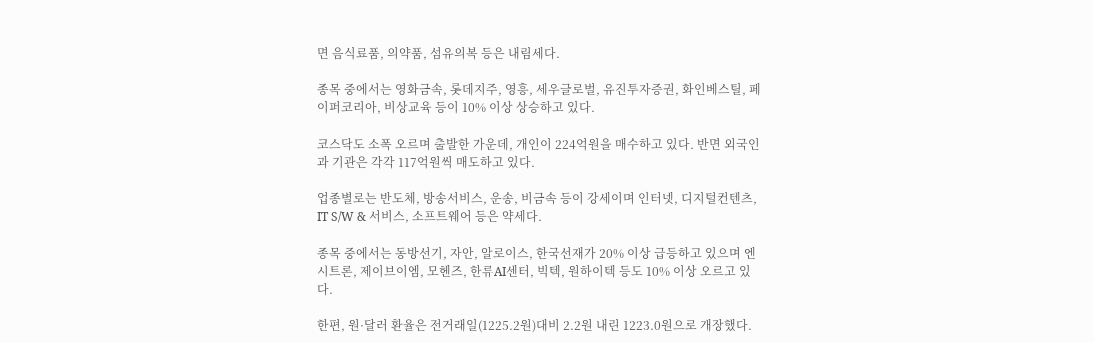면 음식료품, 의약품, 섬유의복 등은 내림세다.

종목 중에서는 영화금속, 롯데지주, 영흥, 세우글로벌, 유진투자증권, 화인베스틸, 페이퍼코리아, 비상교육 등이 10% 이상 상승하고 있다.

코스닥도 소폭 오르며 출발한 가운데, 개인이 224억원을 매수하고 있다. 반면 외국인과 기관은 각각 117억원씩 매도하고 있다.

업종별로는 반도체, 방송서비스, 운송, 비금속 등이 강세이며 인터넷, 디지털컨텐츠, IT S/W & 서비스, 소프트웨어 등은 약세다.

종목 중에서는 동방선기, 자안, 알로이스, 한국선재가 20% 이상 급등하고 있으며 엔시트론, 제이브이엠, 모헨즈, 한류AI센터, 빅텍, 원하이텍 등도 10% 이상 오르고 있다.

한편, 원·달러 환율은 전거래일(1225.2원)대비 2.2원 내린 1223.0원으로 개장했다.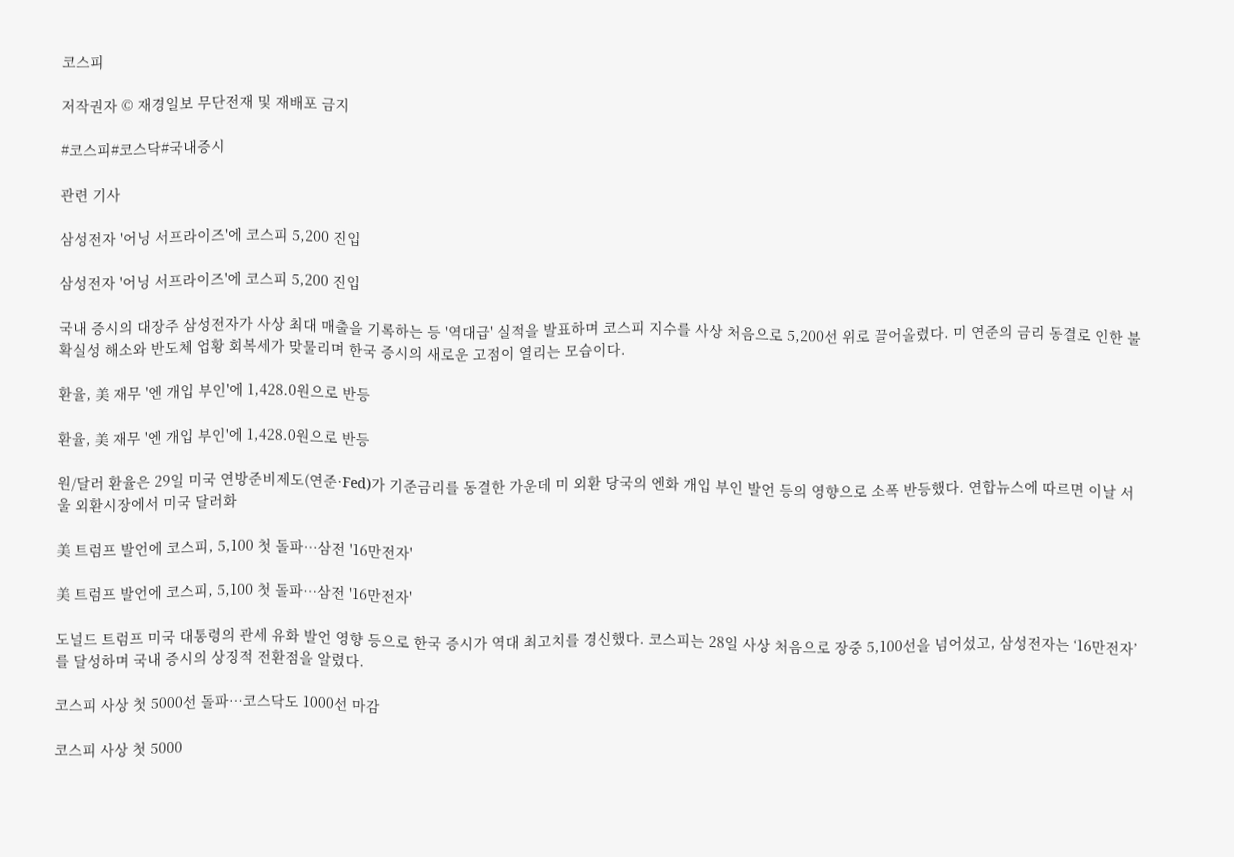코스피

저작권자 © 재경일보 무단전재 및 재배포 금지

#코스피#코스닥#국내증시

관련 기사

삼성전자 '어닝 서프라이즈'에 코스피 5,200 진입

삼성전자 '어닝 서프라이즈'에 코스피 5,200 진입

국내 증시의 대장주 삼성전자가 사상 최대 매출을 기록하는 등 '역대급' 실적을 발표하며 코스피 지수를 사상 처음으로 5,200선 위로 끌어올렸다. 미 연준의 금리 동결로 인한 불확실성 해소와 반도체 업황 회복세가 맞물리며 한국 증시의 새로운 고점이 열리는 모습이다.

환율, 美 재무 '엔 개입 부인'에 1,428.0원으로 반등

환율, 美 재무 '엔 개입 부인'에 1,428.0원으로 반등

원/달러 환율은 29일 미국 연방준비제도(연준·Fed)가 기준금리를 동결한 가운데 미 외환 당국의 엔화 개입 부인 발언 등의 영향으로 소폭 반등했다. 연합뉴스에 따르면 이날 서울 외환시장에서 미국 달러화

美 트럼프 발언에 코스피, 5,100 첫 돌파…삼전 '16만전자'

美 트럼프 발언에 코스피, 5,100 첫 돌파…삼전 '16만전자'

도널드 트럼프 미국 대통령의 관세 유화 발언 영향 등으로 한국 증시가 역대 최고치를 경신했다. 코스피는 28일 사상 처음으로 장중 5,100선을 넘어섰고, 삼성전자는 ‘16만전자’를 달성하며 국내 증시의 상징적 전환점을 알렸다.

코스피 사상 첫 5000선 돌파…코스닥도 1000선 마감

코스피 사상 첫 5000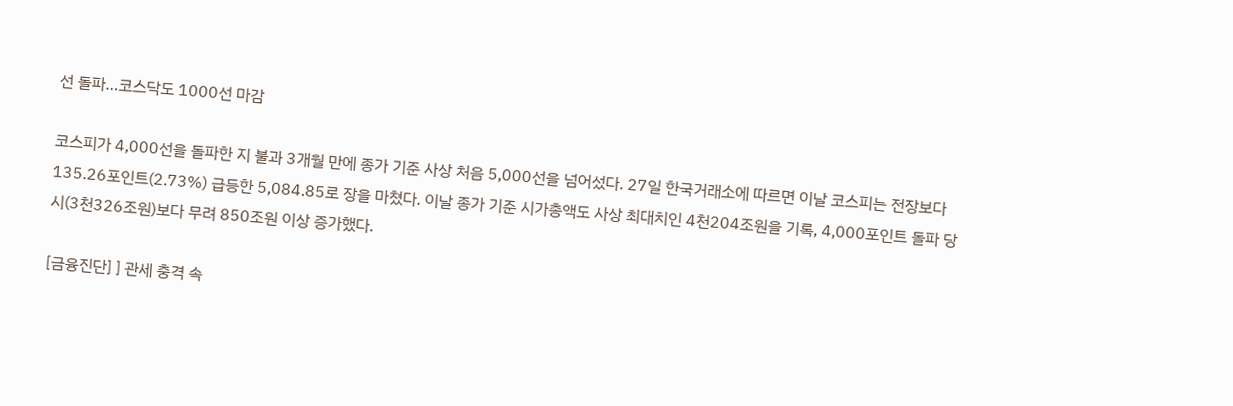선 돌파…코스닥도 1000선 마감

코스피가 4,000선을 돌파한 지 불과 3개월 만에 종가 기준 사상 처음 5,000선을 넘어섰다. 27일 한국거래소에 따르면 이날 코스피는 전장보다 135.26포인트(2.73%) 급등한 5,084.85로 장을 마쳤다. 이날 종가 기준 시가총액도 사상 최대치인 4천204조원을 기록, 4,000포인트 돌파 당시(3천326조원)보다 무려 850조원 이상 증가했다.

[금융진단] ] 관세 충격 속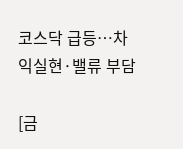코스닥 급등…차익실현·밸류 부담

[금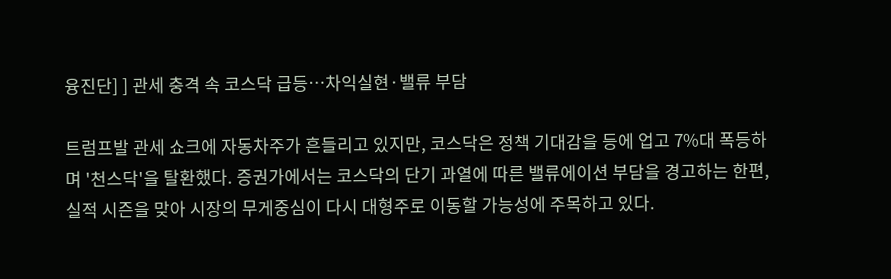융진단] ] 관세 충격 속 코스닥 급등…차익실현·밸류 부담

트럼프발 관세 쇼크에 자동차주가 흔들리고 있지만, 코스닥은 정책 기대감을 등에 업고 7%대 폭등하며 '천스닥'을 탈환했다. 증권가에서는 코스닥의 단기 과열에 따른 밸류에이션 부담을 경고하는 한편, 실적 시즌을 맞아 시장의 무게중심이 다시 대형주로 이동할 가능성에 주목하고 있다.